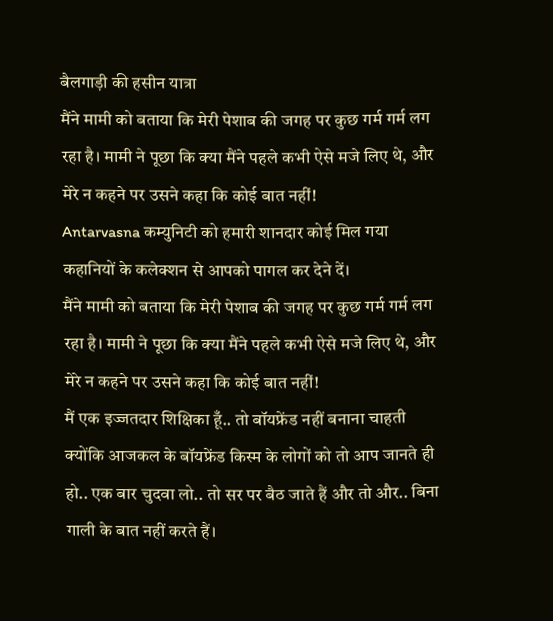बैलगाड़ी की हसीन यात्रा
मैंने मामी को बताया कि मेरी पेशाब की जगह पर कुछ गर्म गर्म लग रहा है। मामी ने पूछा कि क्या मैंने पहले कभी ऐसे मजे लिए थे, और मेरे न कहने पर उसने कहा कि कोई बात नहीं!
Antarvasna कम्युनिटी को हमारी शानदार कोई मिल गया कहानियों के कलेक्शन से आपको पागल कर देने दें।
मैंने मामी को बताया कि मेरी पेशाब की जगह पर कुछ गर्म गर्म लग रहा है। मामी ने पूछा कि क्या मैंने पहले कभी ऐसे मजे लिए थे, और मेरे न कहने पर उसने कहा कि कोई बात नहीं!
मैं एक इज्जतदार शिक्षिका हूँ.. तो बॉयफ्रेंड नहीं बनाना चाहती क्योंकि आजकल के बॉयफ्रेंड किस्म के लोगों को तो आप जानते ही हो.. एक बार चुदवा लो.. तो सर पर बैठ जाते हैं और तो और.. बिना गाली के बात नहीं करते हैं।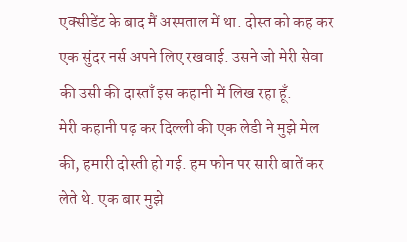एक्सीडेंट के बाद मैं अस्पताल में था. दोस्त को कह कर एक सुंदर नर्स अपने लिए रखवाई. उसने जो मेरी सेवा की उसी की दास्ताँ इस कहानी में लिख रहा हूँ.
मेरी कहानी पढ़ कर दिल्ली की एक लेडी ने मुझे मेल की, हमारी दोस्ती हो गई. हम फोन पर सारी बातें कर लेते थे. एक बार मुझे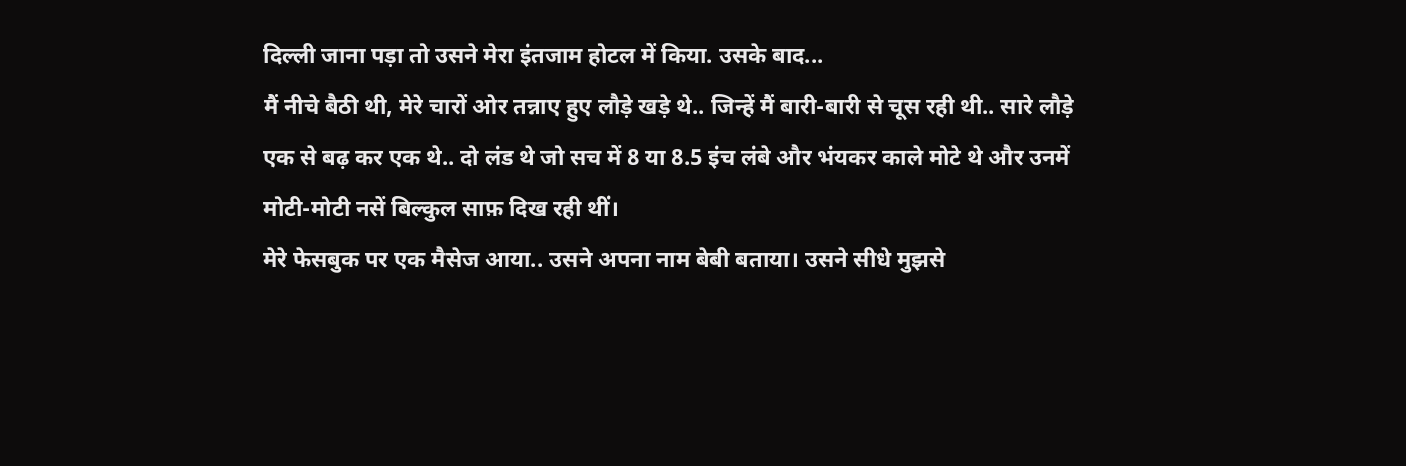दिल्ली जाना पड़ा तो उसने मेरा इंतजाम होटल में किया. उसके बाद...
मैं नीचे बैठी थी, मेरे चारों ओर तन्नाए हुए लौड़े खड़े थे.. जिन्हें मैं बारी-बारी से चूस रही थी.. सारे लौड़े एक से बढ़ कर एक थे.. दो लंड थे जो सच में 8 या 8.5 इंच लंबे और भंयकर काले मोटे थे और उनमें मोटी-मोटी नसें बिल्कुल साफ़ दिख रही थीं।
मेरे फेसबुक पर एक मैसेज आया.. उसने अपना नाम बेबी बताया। उसने सीधे मुझसे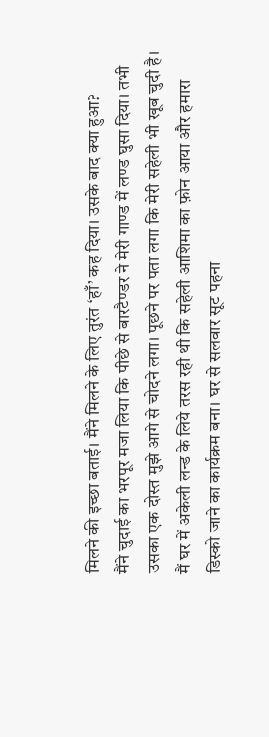मिलने की इच्छा बताई। मैंने मिलने के लिए तुरंत ‘हाँ’ कह दिया। उसके बाद क्या हुआ?
मैंने चुदाई का भरपूर मजा लिया कि पीछे से बारटैण्डर ने मेरी गाण्ड में लण्ड घुसा दिया। तभी उसका एक दोस्त मुझे आगे से चोदने लगा। पूछने पर पता लगा कि मेरी सहेली भी खूब चुदी है।
मैं घर में अकेली लन्ड के लिये तरस रही थी कि सहेली आशिमा का फ़ोन आया और हमारा डिस्को जाने का कार्यक्रम बना। घर से सलवार सूट पहना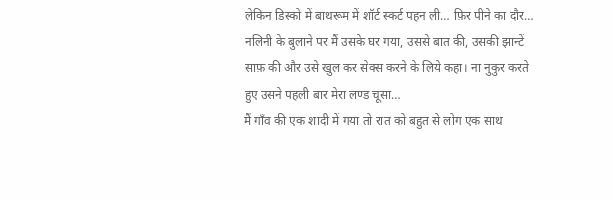लेकिन डिस्को में बाथरूम में शॉर्ट स्कर्ट पहन ली… फ़िर पीने का दौर…
नलिनी के बुलाने पर मैं उसके घर गया, उससे बात की, उसकी झान्टें साफ़ की और उसे खुल कर सेक्स करने के लिये कहा। ना नुकुर करते हुए उसने पहली बार मेरा लण्ड चूसा…
मैं गाँव की एक शादी में गया तो रात को बहुत से लोग एक साथ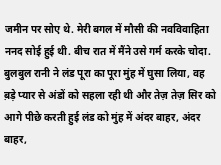जमीन पर सोए थे. मेरी बगल में मौसी की नवविवाहिता ननद सोई हुई थी. बीच रात में मैंने उसे गर्म करके चोदा.
बुलबुल रानी ने लंड पूरा का पूरा मुंह में घुसा लिया, वह ब़ड़े प्यार से अंडों को सहला रही थी और तेज़ तेज़ सिर को आगे पीछे करती हुई लंड को मुंह में अंदर बाहर, अंदर बाहर,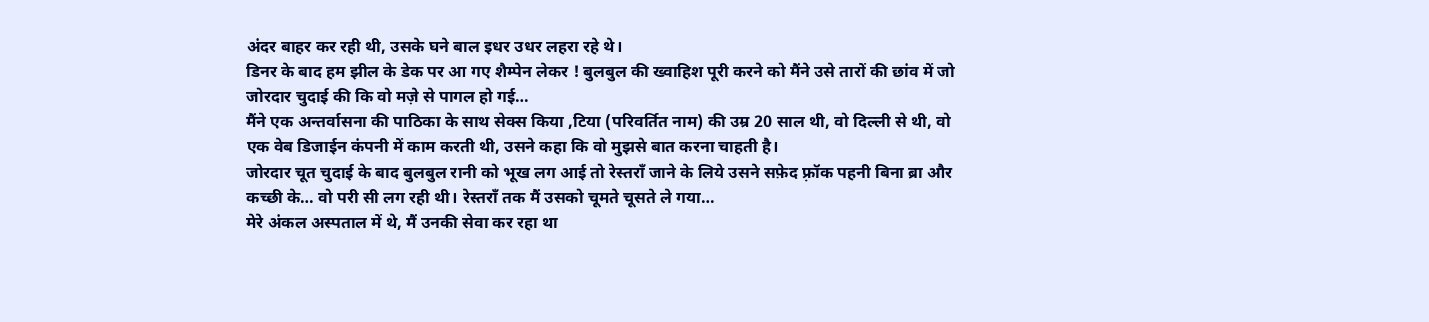अंदर बाहर कर रही थी, उसके घने बाल इधर उधर लहरा रहे थे।
डिनर के बाद हम झील के डेक पर आ गए शैम्पेन लेकर ! बुलबुल की ख्वाहिश पूरी करने को मैंने उसे तारों की छांव में जो जोरदार चुदाई की कि वो मज़े से पागल हो गई…
मैंने एक अन्तर्वासना की पाठिका के साथ सेक्स किया ,टिया (परिवर्तित नाम) की उम्र 20 साल थी, वो दिल्ली से थी, वो एक वेब डिजाईन कंपनी में काम करती थी, उसने कहा कि वो मुझसे बात करना चाहती है।
जोरदार चूत चुदाई के बाद बुलबुल रानी को भूख लग आई तो रेस्तराँ जाने के लिये उसने सफ़ेद फ़्रॉक पहनी बिना ब्रा और कच्छी के… वो परी सी लग रही थी। रेस्तराँ तक मैं उसको चूमते चूसते ले गया…
मेरे अंकल अस्पताल में थे, मैं उनकी सेवा कर रहा था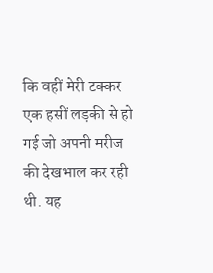कि वहीं मेरी टक्कर एक हसीं लड़की से हो गई जो अपनी मरीज की देखभाल कर रही थी. यह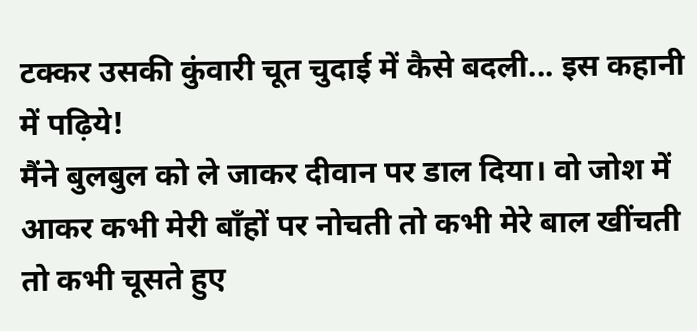टक्कर उसकी कुंवारी चूत चुदाई में कैसे बदली... इस कहानी में पढ़िये!
मैंने बुलबुल को ले जाकर दीवान पर डाल दिया। वो जोश में आकर कभी मेरी बाँहों पर नोचती तो कभी मेरे बाल खींचती तो कभी चूसते हुए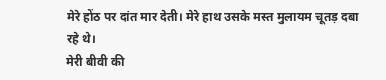मेरे होंठ पर दांत मार देती। मेरे हाथ उसके मस्त मुलायम चूतड़ दबा रहे थे।
मेरी बीवी की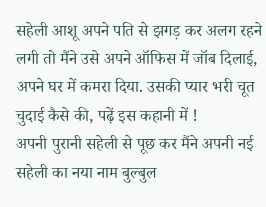सहेली आशू अपने पति से झगड़ कर अलग रहने लगी तो मैंने उसे अपने ऑफिस में जॉब दिलाई, अपने घर में कमरा दिया. उसकी प्यार भरी चूत चुदाई कैसे की, पढ़ें इस कहानी में !
अपनी पुरानी सहेली से पूछ कर मैंने अपनी नई सहेली का नया नाम बुल्बुल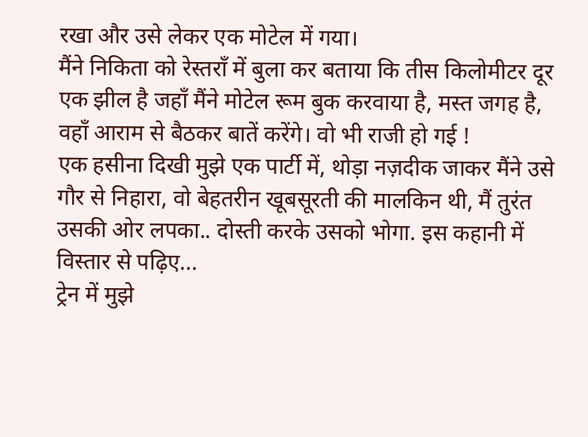रखा और उसे लेकर एक मोटेल में गया।
मैंने निकिता को रेस्तराँ में बुला कर बताया कि तीस किलोमीटर दूर एक झील है जहाँ मैंने मोटेल रूम बुक करवाया है, मस्त जगह है, वहाँ आराम से बैठकर बातें करेंगे। वो भी राजी हो गई !
एक हसीना दिखी मुझे एक पार्टी में, थोड़ा नज़दीक जाकर मैंने उसे गौर से निहारा, वो बेहतरीन खूबसूरती की मालकिन थी, मैं तुरंत उसकी ओर लपका.. दोस्ती करके उसको भोगा. इस कहानी में विस्तार से पढ़िए...
ट्रेन में मुझे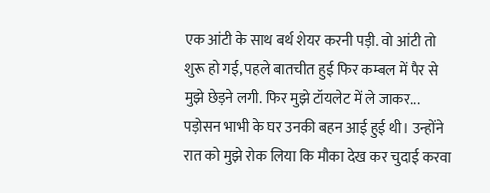एक आंटी के साथ बर्थ शेयर करनी पड़ी. वो आंटी तो शुरू हो गई, पहले बातचीत हुई फिर कम्बल में पैर से मुझे छेड़ने लगी. फिर मुझे टॉयलेट में ले जाकर...
पड़ोसन भाभी के घर उनकी बहन आई हुई थी। उन्होंने रात को मुझे रोक लिया कि मौका देख कर चुदाई करवा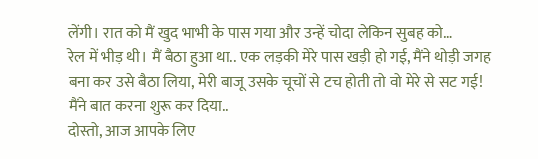लेंगी। रात को मैं खुद भाभी के पास गया और उन्हें चोदा लेकिन सुबह को…
रेल में भीड़ थी। मैं बैठा हुआ था.. एक लड़की मेरे पास खड़ी हो गई, मैंने थोड़ी जगह बना कर उसे बैठा लिया, मेरी बाजू उसके चूचों से टच होती तो वो मेरे से सट गई! मैंने बात करना शुरू कर दिया..
दोस्तो, आज आपके लिए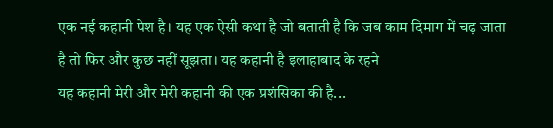एक नई कहानी पेश है। यह एक ऐसी कथा है जो बताती है कि जब काम दिमाग में चढ़ जाता है तो फिर और कुछ नहीं सूझता। यह कहानी है इलाहाबाद के रहने
यह कहानी मेरी और मेरी कहानी की एक प्रशंसिका की है...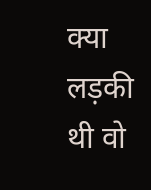क्या लड़की थी वो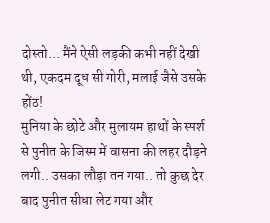दोस्तो… मैंने ऐसी लड़की कभी नहीं देखी थी, एकदम दूध सी गोरी, मलाई जैसे उसके होंठ!
मुनिया के छोटे और मुलायम हाथों के स्पर्श से पुनीत के जिस्म में वासना की लहर दौड़ने लगी.. उसका लौड़ा तन गया.. तो कुछ देर बाद पुनीत सीधा लेट गया और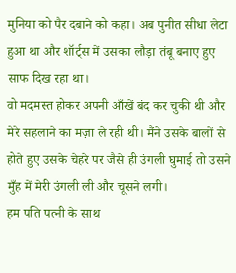मुनिया को पैर दबाने को कहा। अब पुनीत सीधा लेटा हुआ था और शॉर्ट्स में उसका लौड़ा तंबू बनाए हुए साफ दिख रहा था।
वो मदमस्त होकर अपनी आँखें बंद कर चुकी थी और मेरे सहलाने का मज़ा ले रही थी। मैंने उसके बालों से होते हुए उसके चेहरे पर जैसे ही उंगली घुमाई तो उसने मुँह में मेरी उंगली ली और चूसने लगी।
हम पति पत्नी के साथ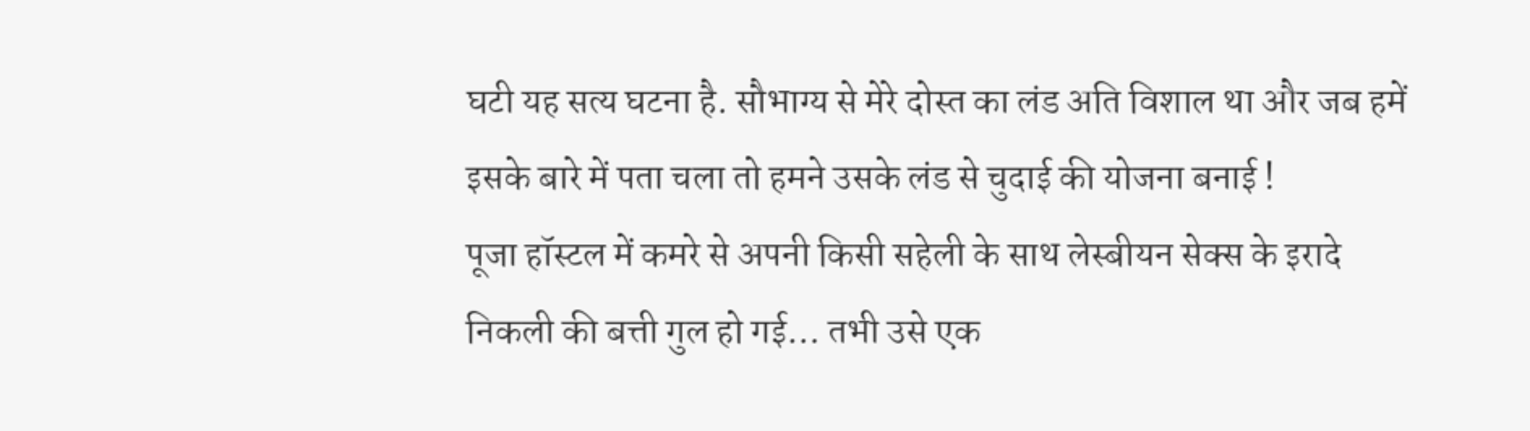घटी यह सत्य घटना है. सौभाग्य से मेरे दोस्त का लंड अति विशाल था और जब हमें इसके बारे में पता चला तो हमने उसके लंड से चुदाई की योजना बनाई !
पूजा हॉस्टल में कमरे से अपनी किसी सहेली के साथ लेस्बीयन सेक्स के इरादे निकली की बत्ती गुल हो गई… तभी उसे एक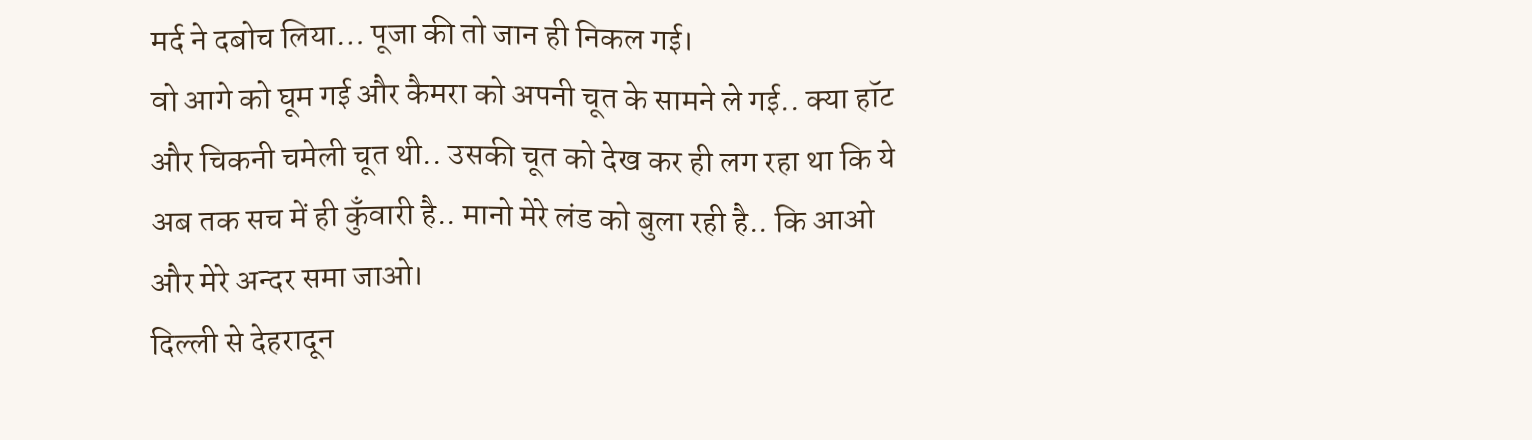मर्द ने दबोच लिया… पूजा की तो जान ही निकल गई।
वो आगे को घूम गई और कैमरा को अपनी चूत के सामने ले गई.. क्या हॉट और चिकनी चमेली चूत थी.. उसकी चूत को देख कर ही लग रहा था कि ये अब तक सच में ही कुँवारी है.. मानो मेरे लंड को बुला रही है.. कि आओ और मेरे अन्दर समा जाओ।
दिल्ली से देहरादून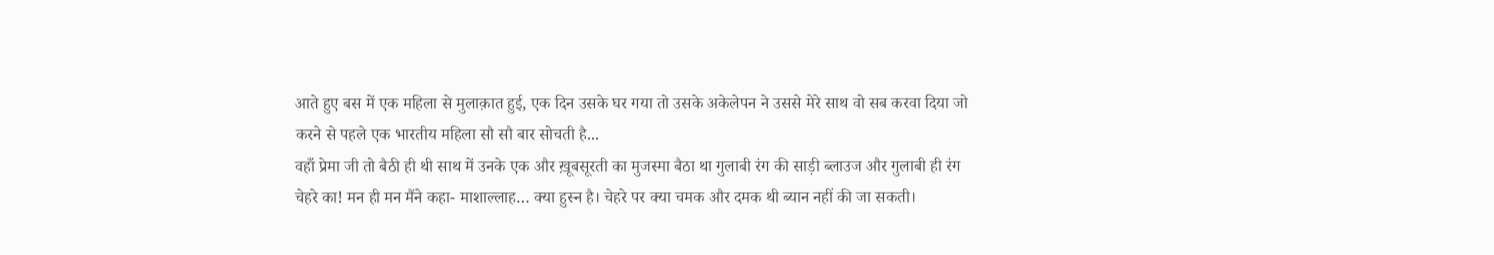आते हुए बस में एक महिला से मुलाक़ात हुई, एक दिन उसके घर गया तो उसके अकेलेपन ने उससे मेरे साथ वो सब करवा दिया जो करने से पहले एक भारतीय महिला सौ सौ बार सोचती है...
वहाँ प्रेमा जी तो बैठी ही थी साथ में उनके एक और ख़ूबसूरती का मुजस्मा बैठा था गुलाबी रंग की साड़ी ब्लाउज और गुलाबी ही रंग चेहरे का! मन ही मन मैंने कहा- माशाल्लाह… क्या हुस्न है। चेहरे पर क्या चमक और दमक थी ब्यान नहीं की जा सकती।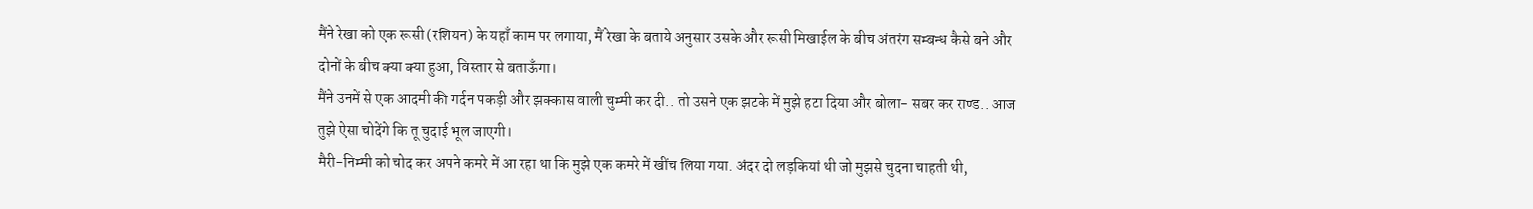मैंने रेखा को एक रूसी (रशियन) के यहाँ काम पर लगाया, मैं रेखा के बताये अनुसार उसके और रूसी मिखाईल के बीच अंतरंग सम्बन्ध कैसे बने और दोनों के बीच क्या क्या हुआ, विस्तार से बताऊँगा।
मैंने उनमें से एक आदमी की गर्दन पकड़ी और झक्कास वाली चुम्मी कर दी.. तो उसने एक झटके में मुझे हटा दिया और बोला- सबर कर राण्ड.. आज तुझे ऐसा चोदेंगे कि तू चुदाई भूल जाएगी।
मैरी-निम्मी को चोद कर अपने कमरे में आ रहा था कि मुझे एक कमरे में खींच लिया गया. अंदर दो लड़कियां थी जो मुझसे चुदना चाहती थी,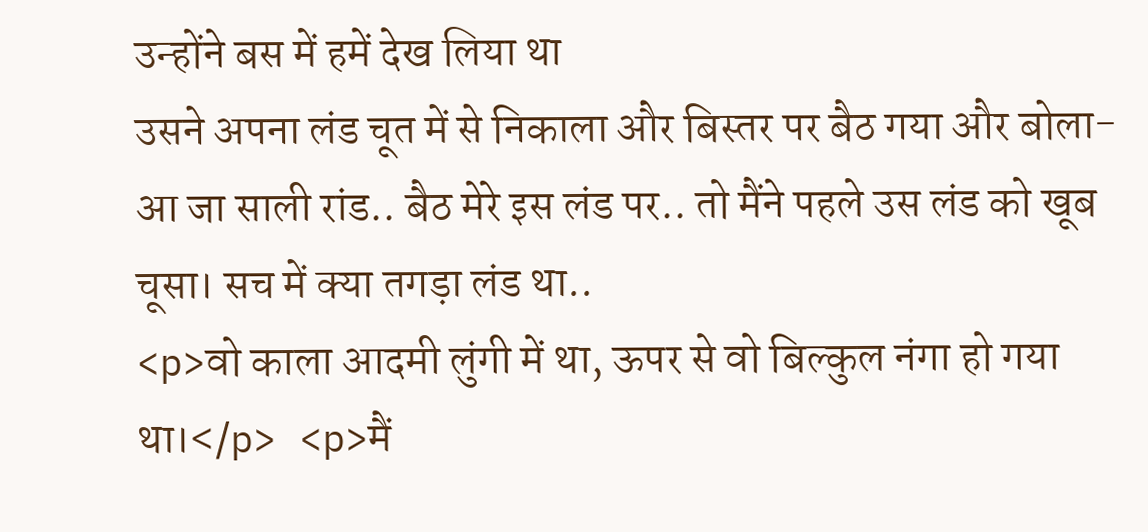उन्होंने बस में हमें देख लिया था
उसने अपना लंड चूत में से निकाला और बिस्तर पर बैठ गया और बोला- आ जा साली रांड.. बैठ मेरे इस लंड पर.. तो मैंने पहले उस लंड को खूब चूसा। सच में क्या तगड़ा लंड था..
<p>वो काला आदमी लुंगी में था, ऊपर से वो बिल्कुल नंगा हो गया था।</p> <p>मैं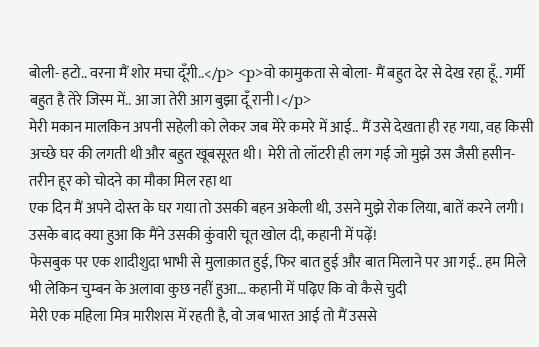बोली- हटो.. वरना मैं शोर मचा दूँगी..</p> <p>वो कामुकता से बोला- मैं बहुत देर से देख रहा हूँ.. गर्मी बहुत है तेरे जिस्म में.. आ जा तेरी आग बुझा दूँ रानी।</p>
मेरी मकान मालकिन अपनी सहेली को लेकर जब मेरे कमरे में आई.. मैं उसे देखता ही रह गया, वह किसी अच्छे घर की लगती थी और बहुत खूबसूरत थी। मेरी तो लॉटरी ही लग गई जो मुझे उस जैसी हसीन-तरीन हूर को चोदने का मौका मिल रहा था
एक दिन मैं अपने दोस्त के घर गया तो उसकी बहन अकेली थी, उसने मुझे रोक लिया, बातें करने लगी। उसके बाद क्या हुआ कि मैंने उसकी कुंवारी चूत खोल दी, कहानी में पढ़ें!
फेसबुक पर एक शादीशुदा भाभी से मुलाक़ात हुई, फिर बात हुई और बात मिलाने पर आ गई.. हम मिले भी लेकिन चुम्बन के अलावा कुछ नहीं हुआ... कहानी में पढ़िए कि वो कैसे चुदी
मेरी एक महिला मित्र मारीशस में रहती है, वो जब भारत आई तो मैं उससे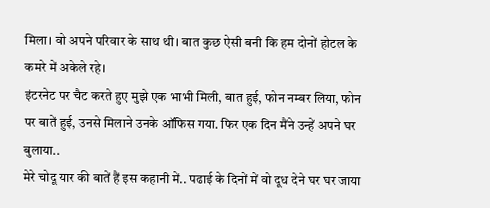मिला। वो अपने परिवार के साथ थी। बात कुछ ऐसी बनी कि हम दोनों होटल के कमरे में अकेले रहे।
इंटरनेट पर चैट करते हुए मुझे एक भाभी मिली, बात हुई, फोन नम्बर लिया, फोन पर बातें हुई, उनसे मिलाने उनके ऑफिस गया. फिर एक दिन मैंने उन्हें अपने घर बुलाया..
मेरे चोदू यार की बातें हैं इस कहानी में.. पढाई के दिनों में वो दूध देने घर घर जाया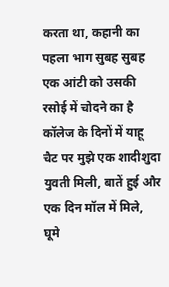करता था, कहानी का पहला भाग सुबह सुबह एक आंटी को उसकी रसोई में चोदने का है
कॉलेज के दिनों में याहू चैट पर मुझे एक शादीशुदा युवती मिली, बातें हुई और एक दिन मॉल में मिले, घूमे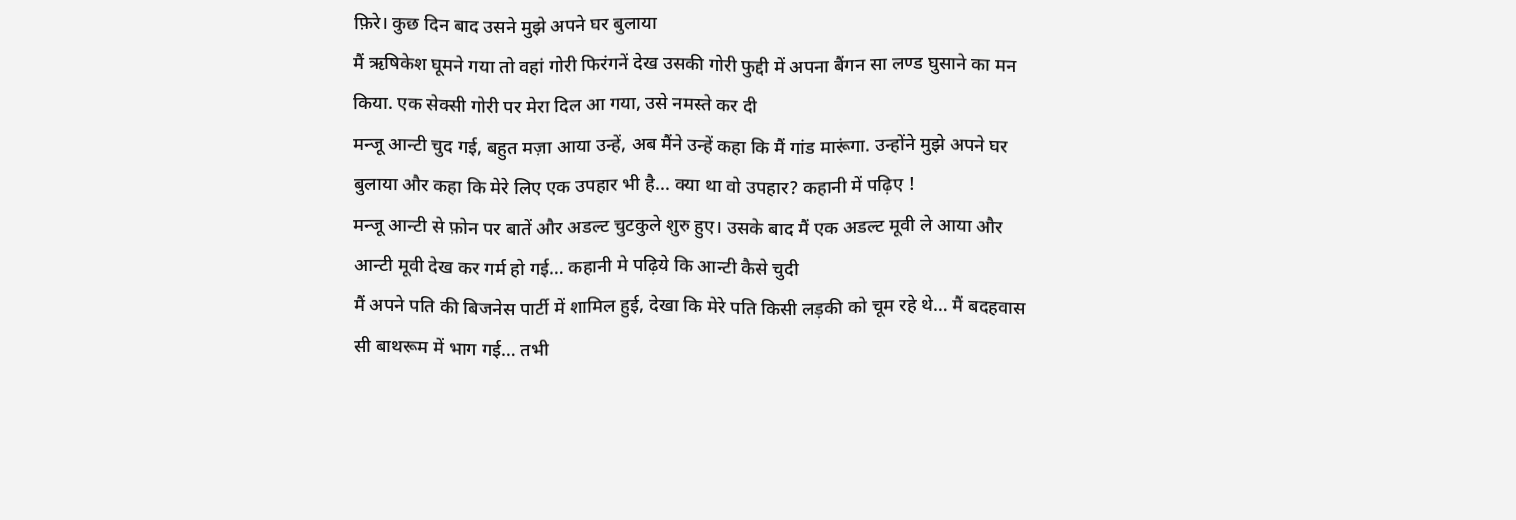फ़िरे। कुछ दिन बाद उसने मुझे अपने घर बुलाया
मैं ऋषिकेश घूमने गया तो वहां गोरी फिरंगनें देख उसकी गोरी फुद्दी में अपना बैंगन सा लण्ड घुसाने का मन किया. एक सेक्सी गोरी पर मेरा दिल आ गया, उसे नमस्ते कर दी
मन्जू आन्टी चुद गई, बहुत मज़ा आया उन्हें, अब मैंने उन्हें कहा कि मैं गांड मारूंगा. उन्होंने मुझे अपने घर बुलाया और कहा कि मेरे लिए एक उपहार भी है... क्या था वो उपहार? कहानी में पढ़िए !
मन्जू आन्टी से फ़ोन पर बातें और अडल्ट चुटकुले शुरु हुए। उसके बाद मैं एक अडल्ट मूवी ले आया और आन्टी मूवी देख कर गर्म हो गई… कहानी मे पढ़िये कि आन्टी कैसे चुदी
मैं अपने पति की बिजनेस पार्टी में शामिल हुई, देखा कि मेरे पति किसी लड़की को चूम रहे थे… मैं बदहवास सी बाथरूम में भाग गई… तभी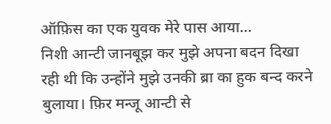ऑफ़िस का एक युवक मेरे पास आया…
निशी आन्टी जानबूझ कर मुझे अपना बदन दिखा रही थी कि उन्होंने मुझे उनकी ब्रा का हुक बन्द करने बुलाया। फ़िर मन्जू आन्टी से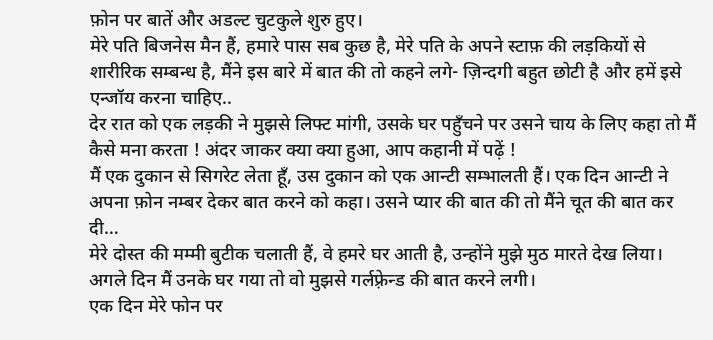फ़ोन पर बातें और अडल्ट चुटकुले शुरु हुए।
मेरे पति बिजनेस मैन हैं, हमारे पास सब कुछ है, मेरे पति के अपने स्टाफ़ की लड़कियों से शारीरिक सम्बन्ध है, मैंने इस बारे में बात की तो कहने लगे- ज़िन्दगी बहुत छोटी है और हमें इसे एन्जॉय करना चाहिए..
देर रात को एक लड़की ने मुझसे लिफ्ट मांगी, उसके घर पहुँचने पर उसने चाय के लिए कहा तो मैं कैसे मना करता ! अंदर जाकर क्या क्या हुआ, आप कहानी में पढ़ें !
मैं एक दुकान से सिगरेट लेता हूँ, उस दुकान को एक आन्टी सम्भालती हैं। एक दिन आन्टी ने अपना फ़ोन नम्बर देकर बात करने को कहा। उसने प्यार की बात की तो मैंने चूत की बात कर दी…
मेरे दोस्त की मम्मी बुटीक चलाती हैं, वे हमरे घर आती है, उन्होंने मुझे मुठ मारते देख लिया। अगले दिन मैं उनके घर गया तो वो मुझसे गर्लफ़्रेन्ड की बात करने लगी।
एक दिन मेरे फोन पर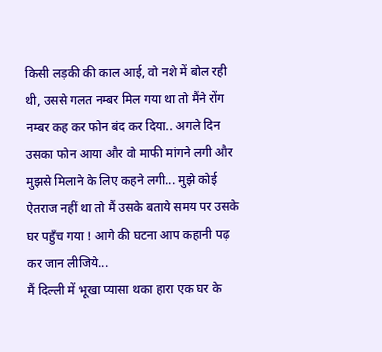किसी लड़की की काल आई, वो नशे में बोल रही थी, उससे गलत नम्बर मिल गया था तो मैंने रोंग नम्बर कह कर फोन बंद कर दिया.. अगले दिन उसका फोन आया और वो माफी मांगने लगी और मुझसे मिलाने के लिए कहने लगी... मुझे कोई ऐतराज नहीं था तो मैं उसके बताये समय पर उसके घर पहुँच गया ! आगे की घटना आप कहानी पढ़ कर जान लीजिये...
मैं दिल्ली में भूखा प्यासा थका हारा एक घर के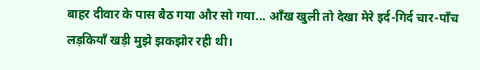बाहर दीवार के पास बैठ गया और सो गया... आँख खुली तो देखा मेरे इर्द-गिर्द चार-पाँच लड़कियाँ खड़ी मुझे झकझोर रही थी।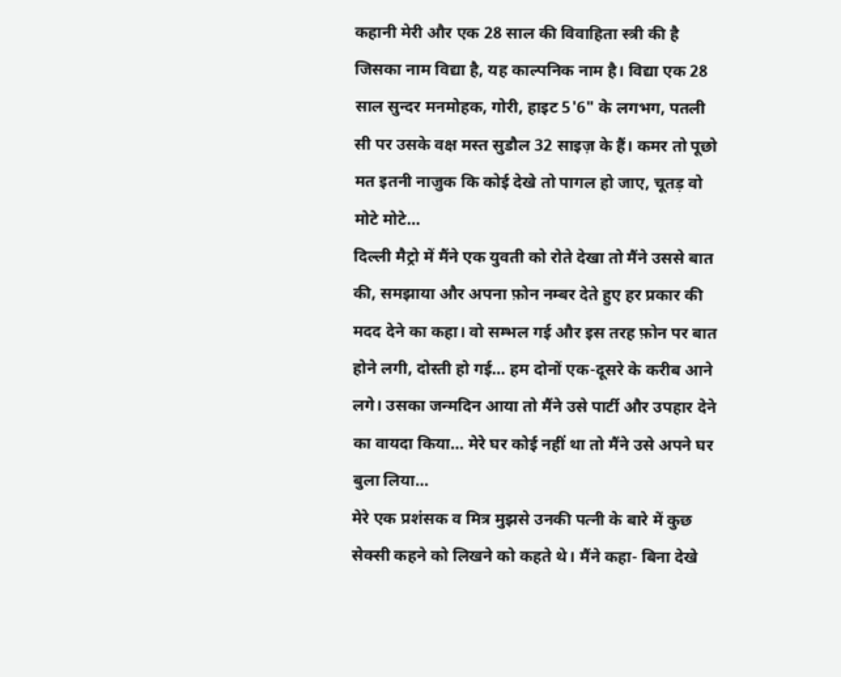कहानी मेरी और एक 28 साल की विवाहिता स्त्री की है जिसका नाम विद्या है, यह काल्पनिक नाम है। विद्या एक 28 साल सुन्दर मनमोहक, गोरी, हाइट 5'6" के लगभग, पतली सी पर उसके वक्ष मस्त सुडौल 32 साइज़ के हैं। कमर तो पूछो मत इतनी नाजुक कि कोई देखे तो पागल हो जाए, चूतड़ वो मोटे मोटे…
दिल्ली मैट्रो में मैंने एक युवती को रोते देखा तो मैंने उससे बात की, समझाया और अपना फ़ोन नम्बर देते हुए हर प्रकार की मदद देने का कहा। वो सम्भल गई और इस तरह फ़ोन पर बात होने लगी, दोस्ती हो गई… हम दोनों एक-दूसरे के करीब आने लगे। उसका जन्मदिन आया तो मैंने उसे पार्टी और उपहार देने का वायदा किया… मेरे घर कोई नहीं था तो मैंने उसे अपने घर बुला लिया…
मेरे एक प्रशंसक व मित्र मुझसे उनकी पत्नी के बारे में कुछ सेक्सी कहने को लिखने को कहते थे। मैंने कहा- बिना देखे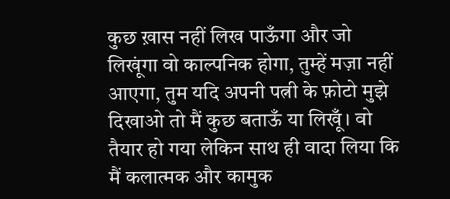कुछ ख़ास नहीं लिख पाऊँगा और जो लिखूंगा वो काल्पनिक होगा, तुम्हें मज़ा नहीं आएगा, तुम यदि अपनी पत्नी के फ़ोटो मुझे दिखाओ तो मैं कुछ बताऊँ या लिखूँ। वो तैयार हो गया लेकिन साथ ही वादा लिया कि मैं कलात्मक और कामुक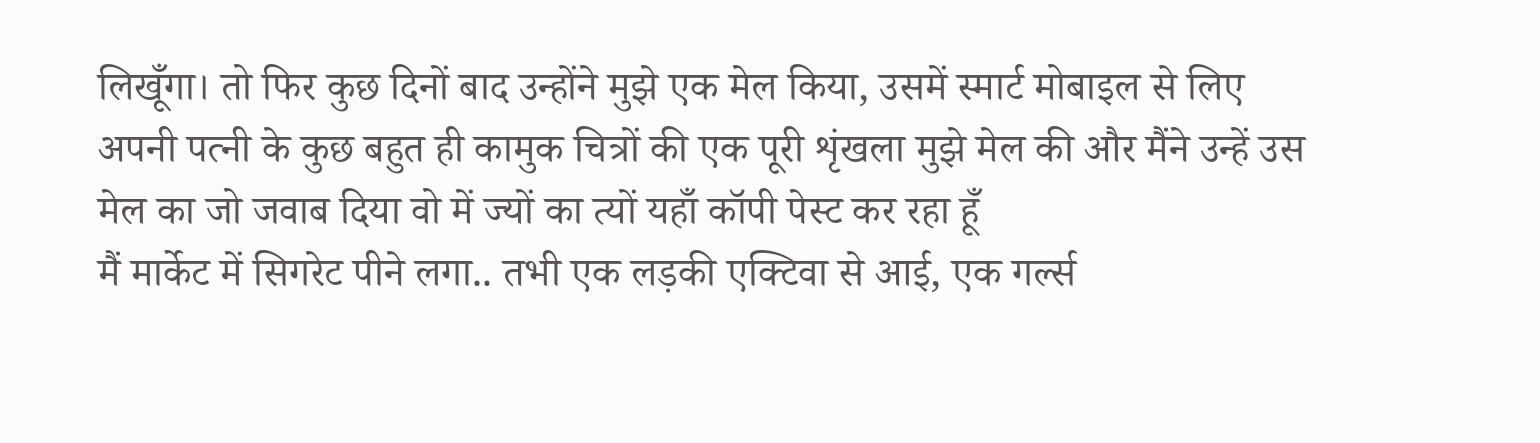लिखूँगा। तो फिर कुछ दिनों बाद उन्होंने मुझे एक मेल किया, उसमें स्मार्ट मोबाइल से लिए अपनी पत्नी के कुछ बहुत ही कामुक चित्रों की एक पूरी शृंखला मुझे मेल की और मैंने उन्हें उस मेल का जो जवाब दिया वो में ज्यों का त्यों यहाँ कॉपी पेस्ट कर रहा हूँ
मैं मार्केट में सिगरेट पीने लगा.. तभी एक लड़की एक्टिवा से आई, एक गर्ल्स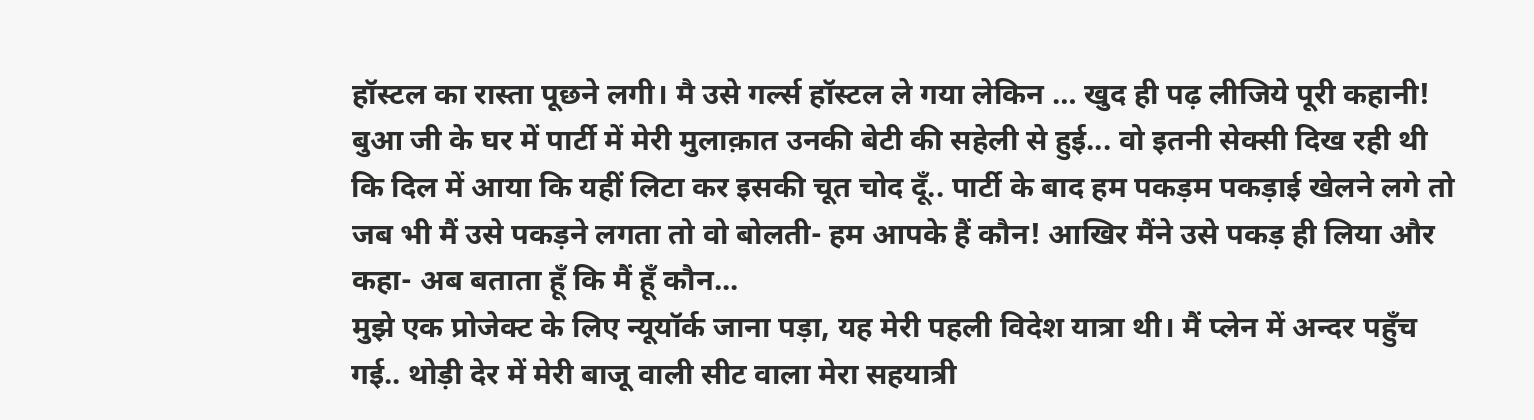हॉस्टल का रास्ता पूछने लगी। मै उसे गर्ल्स हॉस्टल ले गया लेकिन … खुद ही पढ़ लीजिये पूरी कहानी!
बुआ जी के घर में पार्टी में मेरी मुलाक़ात उनकी बेटी की सहेली से हुई... वो इतनी सेक्सी दिख रही थी कि दिल में आया कि यहीं लिटा कर इसकी चूत चोद दूँ.. पार्टी के बाद हम पकड़म पकड़ाई खेलने लगे तो जब भी मैं उसे पकड़ने लगता तो वो बोलती- हम आपके हैं कौन! आखिर मैंने उसे पकड़ ही लिया और कहा- अब बताता हूँ कि मैं हूँ कौन...
मुझे एक प्रोजेक्ट के लिए न्यूयॉर्क जाना पड़ा, यह मेरी पहली विदेश यात्रा थी। मैं प्लेन में अन्दर पहुँच गई.. थोड़ी देर में मेरी बाजू वाली सीट वाला मेरा सहयात्री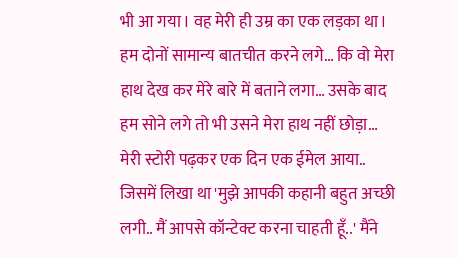भी आ गया। वह मेरी ही उम्र का एक लड़का था। हम दोनों सामान्य बातचीत करने लगे… कि वो मेरा हाथ देख कर मेरे बारे में बताने लगा… उसके बाद हम सोने लगे तो भी उसने मेरा हाथ नहीं छोड़ा…
मेरी स्टोरी पढ़कर एक दिन एक ईमेल आया.. जिसमें लिखा था 'मुझे आपकी कहानी बहुत अच्छी लगी.. मैं आपसे कॉन्टेक्ट करना चाहती हूँ..' मैंने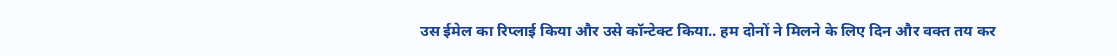उस ईमेल का रिप्लाई किया और उसे कॉन्टेक्ट किया.. हम दोनों ने मिलने के लिए दिन और वक्त तय कर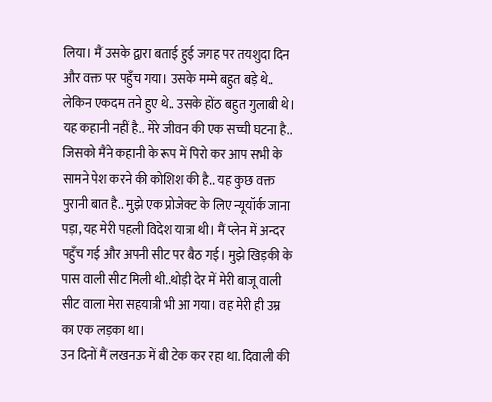लिया। मैं उसके द्वारा बताई हुई जगह पर तयशुदा दिन और वक्त पर पहुँच गया। उसके मम्मे बहुत बड़े थे.. लेकिन एकदम तने हुए थे.. उसके होंठ बहुत गुलाबी थे।
यह कहानी नहीं है.. मेरे जीवन की एक सच्ची घटना है.. जिसको मैंने कहानी के रूप में पिरो कर आप सभी के सामने पेश करने की कोशिश की है.. यह कुछ वक्त पुरानी बात है.. मुझे एक प्रोजेक्ट के लिए न्यूयॉर्क जाना पड़ा, यह मेरी पहली विदेश यात्रा थी। मैं प्लेन में अन्दर पहुँच गई और अपनी सीट पर बैठ गई। मुझे खिड़की के पास वाली सीट मिली थी..थोड़ी देर में मेरी बाजू वाली सीट वाला मेरा सहयात्री भी आ गया। वह मेरी ही उम्र का एक लड़का था।
उन दिनों मैं लखनऊ में बी टेक कर रहा था. दिवाली की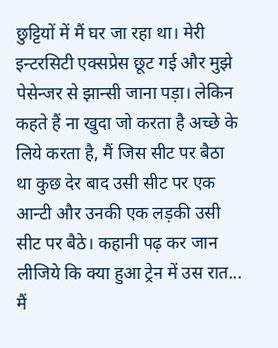छुट्टियों में मैं घर जा रहा था। मेरी इन्टरसिटी एक्सप्रेस छूट गई और मुझे पेसेन्जर से झान्सी जाना पड़ा। लेकिन कहते हैं ना खुदा जो करता है अच्छे के लिये करता है, मैं जिस सीट पर बैठा था कुछ देर बाद उसी सीट पर एक आन्टी और उनकी एक लड़की उसी सीट पर बैठे। कहानी पढ़ कर जान लीजिये कि क्या हुआ ट्रेन में उस रात...
मैं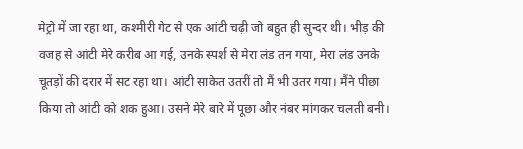मेट्रो में जा रहा था, कश्मीरी गेट से एक आंटी चढ़ी जो बहुत ही सुन्दर थी। भीड़ की वजह से आंटी मेरे करीब आ गई, उनके स्पर्श से मेरा लंड तन गया, मेरा लंड उनके चूतड़ों की दरार में सट रहा था। आंटी साकेत उतरीं तो मैं भी उतर गया। मैंने पीछा किया तो आंटी को शक हुआ। उसने मेरे बारे में पूछा और नंबर मांगकर चलती बनी।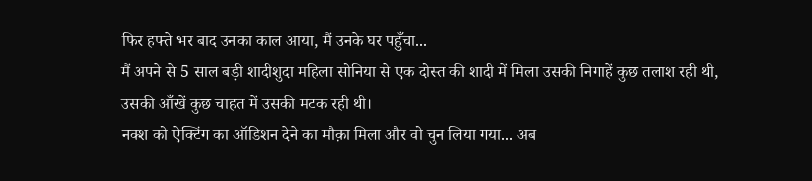फिर हफ्ते भर बाद उनका काल आया, मैं उनके घर पहुँचा...
मैं अपने से 5 साल बड़ी शादीशुदा महिला सोनिया से एक दोस्त की शादी में मिला उसकी निगाहें कुछ तलाश रही थी, उसकी आँखें कुछ चाहत में उसकी मटक रही थी।
नक्श को ऐक्टिंग का ऑडिशन देने का मौक़ा मिला और वो चुन लिया गया... अब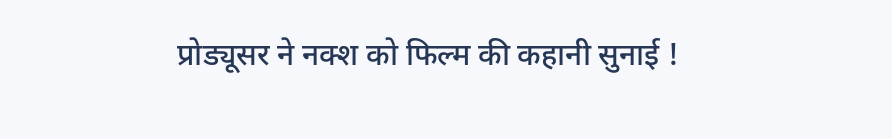प्रोड्यूसर ने नक्श को फिल्म की कहानी सुनाई !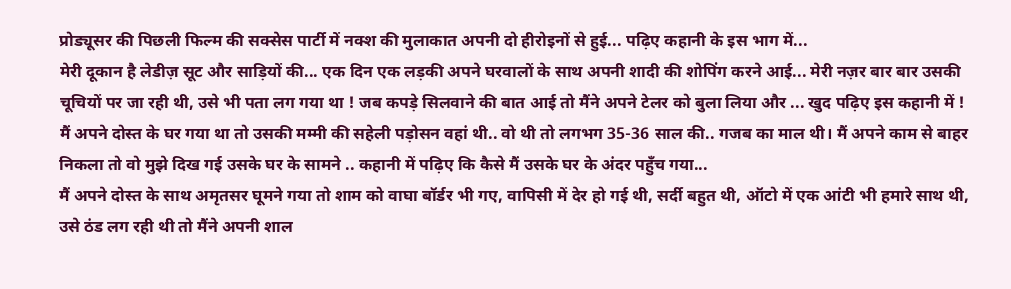प्रोड्यूसर की पिछली फिल्म की सक्सेस पार्टी में नक्श की मुलाकात अपनी दो हीरोइनों से हुई... पढ़िए कहानी के इस भाग में...
मेरी दूकान है लेडीज़ सूट और साड़ियों की... एक दिन एक लड़की अपने घरवालों के साथ अपनी शादी की शोपिंग करने आई... मेरी नज़र बार बार उसकी चूचियों पर जा रही थी, उसे भी पता लग गया था ! जब कपड़े सिलवाने की बात आई तो मैंने अपने टेलर को बुला लिया और ... खुद पढ़िए इस कहानी में !
मैं अपने दोस्त के घर गया था तो उसकी मम्मी की सहेली पड़ोसन वहां थी.. वो थी तो लगभग 35-36 साल की.. गजब का माल थी। मैं अपने काम से बाहर निकला तो वो मुझे दिख गई उसके घर के सामने .. कहानी में पढ़िए कि कैसे मैं उसके घर के अंदर पहुँच गया...
मैं अपने दोस्त के साथ अमृतसर घूमने गया तो शाम को वाघा बॉर्डर भी गए, वापिसी में देर हो गई थी, सर्दी बहुत थी, ऑटो में एक आंटी भी हमारे साथ थी, उसे ठंड लग रही थी तो मैंने अपनी शाल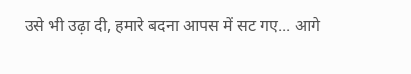उसे भी उढ़ा दी, हमारे बदना आपस में सट गए... आगे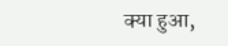क्या हुआ,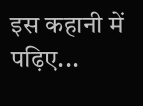इस कहानी में पढ़िए...